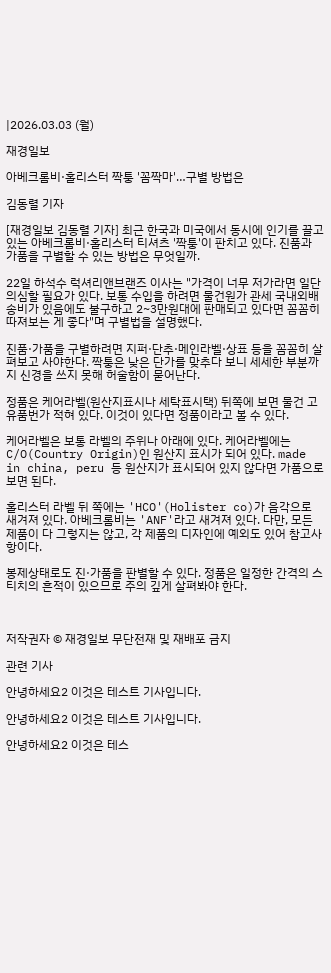|2026.03.03 (월)

재경일보

아베크롬비·홀리스터 짝퉁 '꼼짝마'…구별 방법은

김동렬 기자

[재경일보 김동렬 기자] 최근 한국과 미국에서 동시에 인기를 끌고 있는 아베크롬비·홀리스터 티셔츠 '짝퉁'이 판치고 있다. 진품과 가품을 구별할 수 있는 방법은 무엇일까.

22일 하석수 럭셔리앤브랜즈 이사는 "가격이 너무 저가라면 일단 의심할 필요가 있다. 보통 수입을 하려면 물건원가 관세 국내외배송비가 있음에도 불구하고 2~3만원대에 판매되고 있다면 꼼꼼히 따져보는 게 좋다"며 구별법을 설명했다.

진품·가품을 구별하려면 지퍼·단추·메인라벨·상표 등을 꼼꼼히 살펴보고 사야한다. 짝퉁은 낮은 단가를 맞추다 보니 세세한 부분까지 신경을 쓰지 못해 허술함이 묻어난다.

정품은 케어라벨(원산지표시나 세탁표시택) 뒤쪽에 보면 물건 고유품번가 적혀 있다. 이것이 있다면 정품이라고 볼 수 있다.

케어라벨은 보통 라벨의 주위나 아래에 있다. 케어라벨에는 C/O(Country Origin)인 원산지 표시가 되어 있다. made in china, peru 등 원산지가 표시되어 있지 않다면 가품으로 보면 된다.

홀리스터 라벨 뒤 쪽에는 'HCO'(Holister co)가 음각으로 새겨져 있다. 아베크롬비는 'ANF'라고 새겨져 있다. 다만, 모든 제품이 다 그렇지는 않고, 각 제품의 디자인에 예외도 있어 참고사항이다.

봉제상태로도 진·가품을 판별할 수 있다. 정품은 일정한 간격의 스티치의 흔적이 있으므로 주의 깊게 살펴봐야 한다.



저작권자 © 재경일보 무단전재 및 재배포 금지

관련 기사

안녕하세요2 이것은 테스트 기사입니다.

안녕하세요2 이것은 테스트 기사입니다.

안녕하세요2 이것은 테스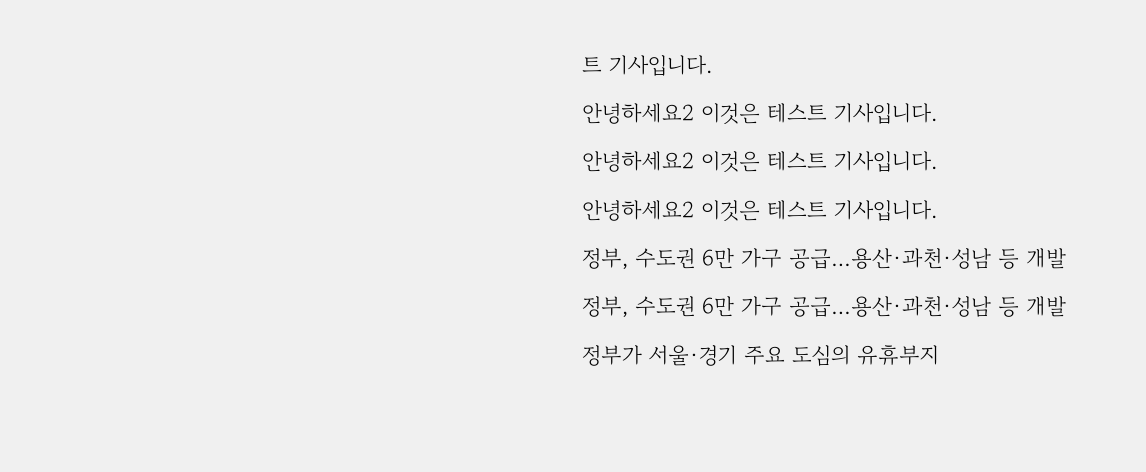트 기사입니다.

안녕하세요2 이것은 테스트 기사입니다.

안녕하세요2 이것은 테스트 기사입니다.

안녕하세요2 이것은 테스트 기사입니다.

정부, 수도권 6만 가구 공급…용산·과천·성남 등 개발

정부, 수도권 6만 가구 공급…용산·과천·성남 등 개발

정부가 서울·경기 주요 도심의 유휴부지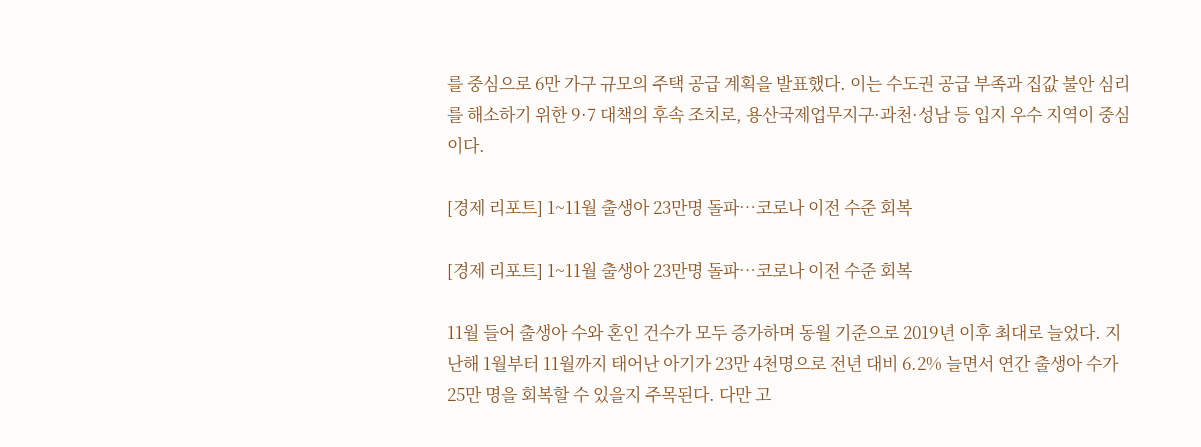를 중심으로 6만 가구 규모의 주택 공급 계획을 발표했다. 이는 수도권 공급 부족과 집값 불안 심리를 해소하기 위한 9·7 대책의 후속 조치로, 용산국제업무지구·과천·성남 등 입지 우수 지역이 중심이다.

[경제 리포트] 1~11월 출생아 23만명 돌파…코로나 이전 수준 회복

[경제 리포트] 1~11월 출생아 23만명 돌파…코로나 이전 수준 회복

11월 들어 출생아 수와 혼인 건수가 모두 증가하며 동월 기준으로 2019년 이후 최대로 늘었다. 지난해 1월부터 11월까지 태어난 아기가 23만 4천명으로 전년 대비 6.2% 늘면서 연간 출생아 수가 25만 명을 회복할 수 있을지 주목된다. 다만 고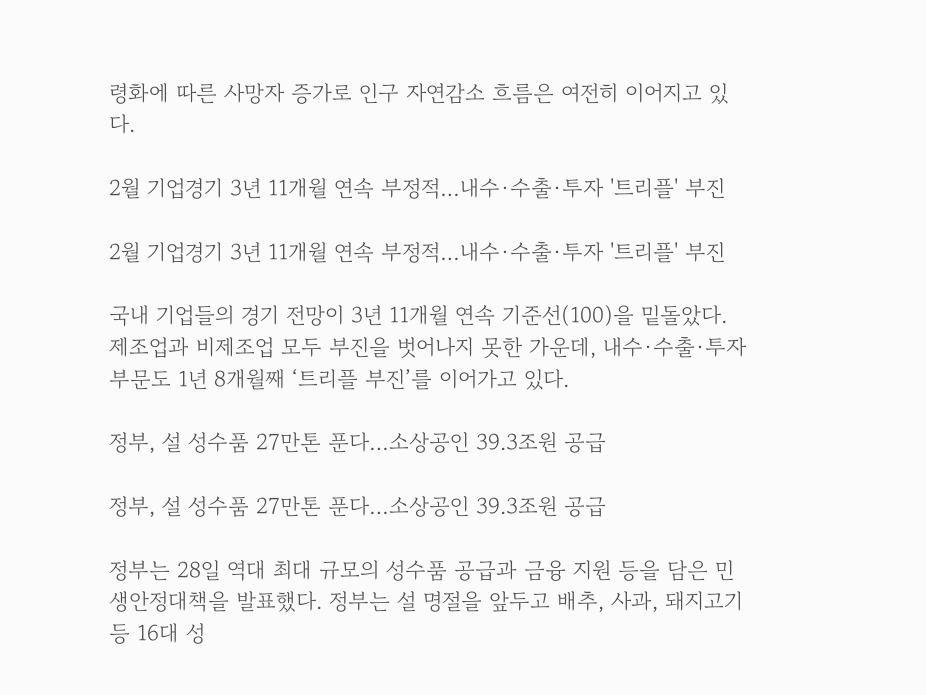령화에 따른 사망자 증가로 인구 자연감소 흐름은 여전히 이어지고 있다.

2월 기업경기 3년 11개월 연속 부정적…내수·수출·투자 '트리플' 부진

2월 기업경기 3년 11개월 연속 부정적…내수·수출·투자 '트리플' 부진

국내 기업들의 경기 전망이 3년 11개월 연속 기준선(100)을 밑돌았다. 제조업과 비제조업 모두 부진을 벗어나지 못한 가운데, 내수·수출·투자 부문도 1년 8개월째 ‘트리플 부진’를 이어가고 있다.

정부, 설 성수품 27만톤 푼다…소상공인 39.3조원 공급

정부, 설 성수품 27만톤 푼다…소상공인 39.3조원 공급

정부는 28일 역대 최대 규모의 성수품 공급과 금융 지원 등을 담은 민생안정대책을 발표했다. 정부는 설 명절을 앞두고 배추, 사과, 돼지고기 등 16대 성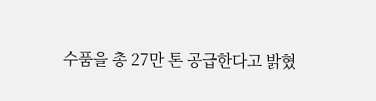수품을 총 27만 톤 공급한다고 밝혔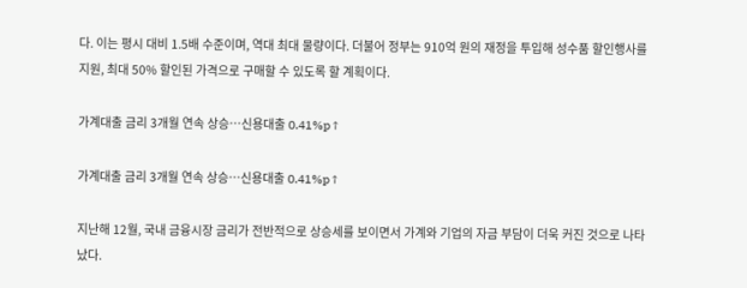다. 이는 평시 대비 1.5배 수준이며, 역대 최대 물량이다. 더불어 정부는 910억 원의 재정을 투입해 성수품 할인행사를 지원, 최대 50% 할인된 가격으로 구매할 수 있도록 할 계획이다.

가계대출 금리 3개월 연속 상승…신용대출 0.41%p↑

가계대출 금리 3개월 연속 상승…신용대출 0.41%p↑

지난해 12월, 국내 금융시장 금리가 전반적으로 상승세를 보이면서 가계와 기업의 자금 부담이 더욱 커진 것으로 나타났다.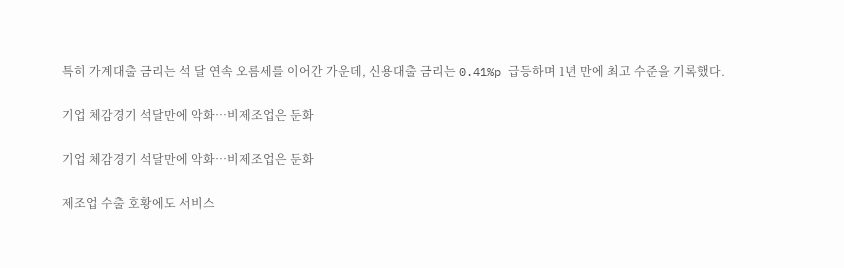특히 가계대출 금리는 석 달 연속 오름세를 이어간 가운데, 신용대출 금리는 0.41%p 급등하며 1년 만에 최고 수준을 기록했다.

기업 체감경기 석달만에 악화…비제조업은 둔화

기업 체감경기 석달만에 악화…비제조업은 둔화

제조업 수출 호황에도 서비스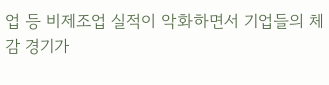업 등 비제조업 실적이 악화하면서 기업들의 체감 경기가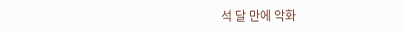석 달 만에 악화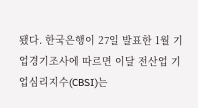됐다. 한국은행이 27일 발표한 1월 기업경기조사에 따르면 이달 전산업 기업심리지수(CBSI)는